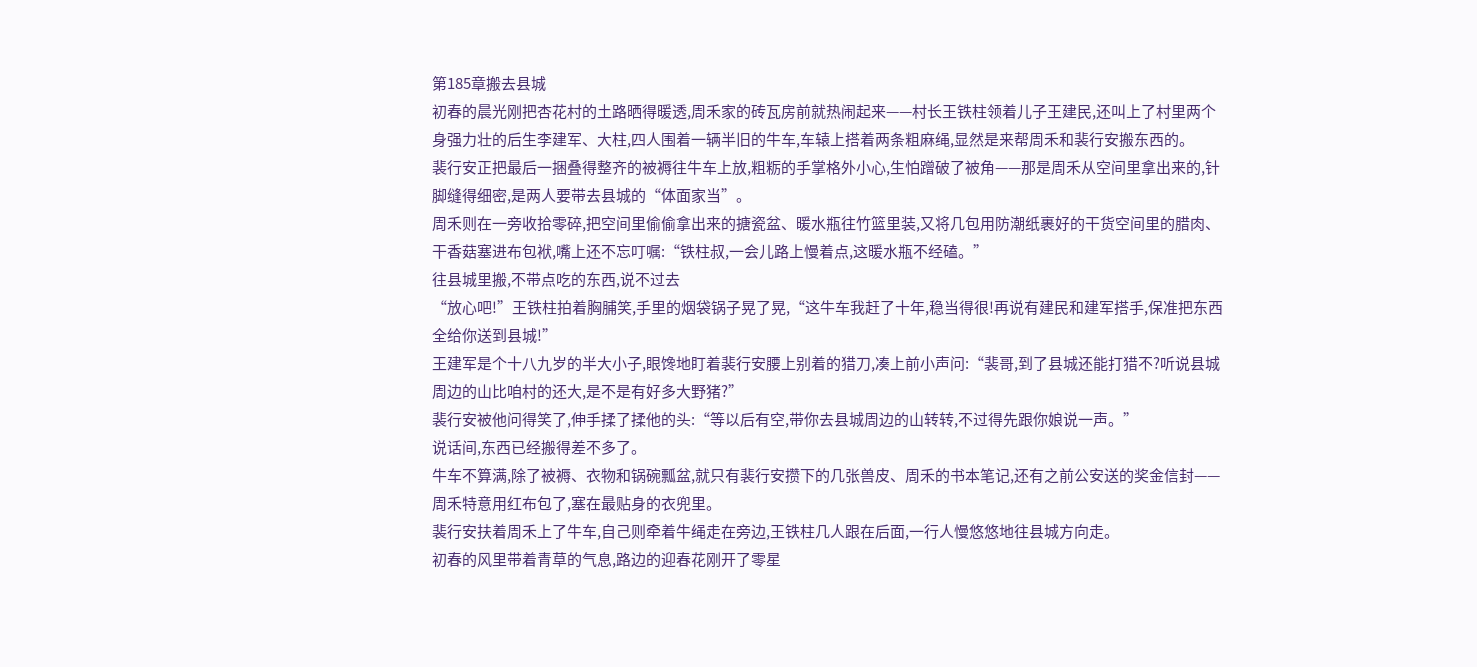第185章搬去县城
初春的晨光刚把杏花村的土路晒得暖透,周禾家的砖瓦房前就热闹起来——村长王铁柱领着儿子王建民,还叫上了村里两个身强力壮的后生李建军、大柱,四人围着一辆半旧的牛车,车辕上搭着两条粗麻绳,显然是来帮周禾和裴行安搬东西的。
裴行安正把最后一捆叠得整齐的被褥往牛车上放,粗粝的手掌格外小心,生怕蹭破了被角——那是周禾从空间里拿出来的,针脚缝得细密,是两人要带去县城的“体面家当”。
周禾则在一旁收拾零碎,把空间里偷偷拿出来的搪瓷盆、暖水瓶往竹篮里装,又将几包用防潮纸裹好的干货空间里的腊肉、干香菇塞进布包袱,嘴上还不忘叮嘱:“铁柱叔,一会儿路上慢着点,这暖水瓶不经磕。”
往县城里搬,不带点吃的东西,说不过去
“放心吧!”王铁柱拍着胸脯笑,手里的烟袋锅子晃了晃,“这牛车我赶了十年,稳当得很!再说有建民和建军搭手,保准把东西全给你送到县城!”
王建军是个十八九岁的半大小子,眼馋地盯着裴行安腰上别着的猎刀,凑上前小声问:“裴哥,到了县城还能打猎不?听说县城周边的山比咱村的还大,是不是有好多大野猪?”
裴行安被他问得笑了,伸手揉了揉他的头:“等以后有空,带你去县城周边的山转转,不过得先跟你娘说一声。”
说话间,东西已经搬得差不多了。
牛车不算满,除了被褥、衣物和锅碗瓢盆,就只有裴行安攒下的几张兽皮、周禾的书本笔记,还有之前公安送的奖金信封——周禾特意用红布包了,塞在最贴身的衣兜里。
裴行安扶着周禾上了牛车,自己则牵着牛绳走在旁边,王铁柱几人跟在后面,一行人慢悠悠地往县城方向走。
初春的风里带着青草的气息,路边的迎春花刚开了零星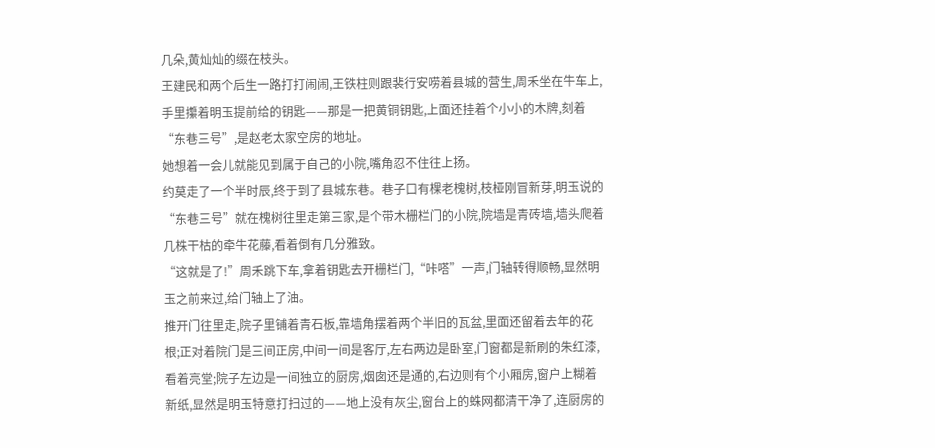几朵,黄灿灿的缀在枝头。
王建民和两个后生一路打打闹闹,王铁柱则跟裴行安唠着县城的营生,周禾坐在牛车上,手里攥着明玉提前给的钥匙——那是一把黄铜钥匙,上面还挂着个小小的木牌,刻着“东巷三号”,是赵老太家空房的地址。
她想着一会儿就能见到属于自己的小院,嘴角忍不住往上扬。
约莫走了一个半时辰,终于到了县城东巷。巷子口有棵老槐树,枝桠刚冒新芽,明玉说的“东巷三号”就在槐树往里走第三家,是个带木栅栏门的小院,院墙是青砖墙,墙头爬着几株干枯的牵牛花藤,看着倒有几分雅致。
“这就是了!”周禾跳下车,拿着钥匙去开栅栏门,“咔嗒”一声,门轴转得顺畅,显然明玉之前来过,给门轴上了油。
推开门往里走,院子里铺着青石板,靠墙角摆着两个半旧的瓦盆,里面还留着去年的花根;正对着院门是三间正房,中间一间是客厅,左右两边是卧室,门窗都是新刷的朱红漆,看着亮堂;院子左边是一间独立的厨房,烟囱还是通的,右边则有个小厢房,窗户上糊着新纸,显然是明玉特意打扫过的——地上没有灰尘,窗台上的蛛网都清干净了,连厨房的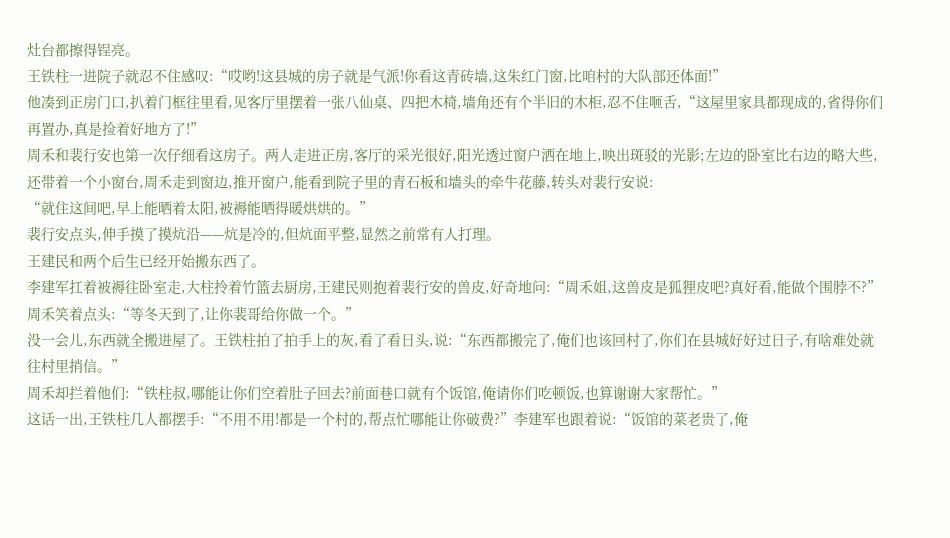灶台都擦得锃亮。
王铁柱一进院子就忍不住感叹:“哎哟!这县城的房子就是气派!你看这青砖墙,这朱红门窗,比咱村的大队部还体面!”
他凑到正房门口,扒着门框往里看,见客厅里摆着一张八仙桌、四把木椅,墙角还有个半旧的木柜,忍不住咂舌,“这屋里家具都现成的,省得你们再置办,真是捡着好地方了!”
周禾和裴行安也第一次仔细看这房子。两人走进正房,客厅的采光很好,阳光透过窗户洒在地上,映出斑驳的光影;左边的卧室比右边的略大些,还带着一个小窗台,周禾走到窗边,推开窗户,能看到院子里的青石板和墙头的牵牛花藤,转头对裴行安说:
“就住这间吧,早上能晒着太阳,被褥能晒得暖烘烘的。”
裴行安点头,伸手摸了摸炕沿——炕是冷的,但炕面平整,显然之前常有人打理。
王建民和两个后生已经开始搬东西了。
李建军扛着被褥往卧室走,大柱拎着竹篮去厨房,王建民则抱着裴行安的兽皮,好奇地问:“周禾姐,这兽皮是狐狸皮吧?真好看,能做个围脖不?”周禾笑着点头:“等冬天到了,让你裴哥给你做一个。”
没一会儿,东西就全搬进屋了。王铁柱拍了拍手上的灰,看了看日头,说:“东西都搬完了,俺们也该回村了,你们在县城好好过日子,有啥难处就往村里捎信。”
周禾却拦着他们:“铁柱叔,哪能让你们空着肚子回去?前面巷口就有个饭馆,俺请你们吃顿饭,也算谢谢大家帮忙。”
这话一出,王铁柱几人都摆手:“不用不用!都是一个村的,帮点忙哪能让你破费?”李建军也跟着说:“饭馆的菜老贵了,俺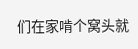们在家啃个窝头就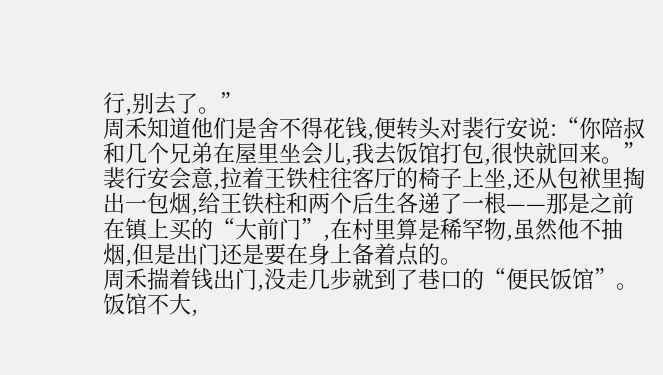行,别去了。”
周禾知道他们是舍不得花钱,便转头对裴行安说:“你陪叔和几个兄弟在屋里坐会儿,我去饭馆打包,很快就回来。”
裴行安会意,拉着王铁柱往客厅的椅子上坐,还从包袱里掏出一包烟,给王铁柱和两个后生各递了一根——那是之前在镇上买的“大前门”,在村里算是稀罕物,虽然他不抽烟,但是出门还是要在身上备着点的。
周禾揣着钱出门,没走几步就到了巷口的“便民饭馆”。
饭馆不大,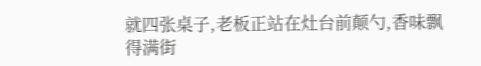就四张桌子,老板正站在灶台前颠勺,香味飘得满街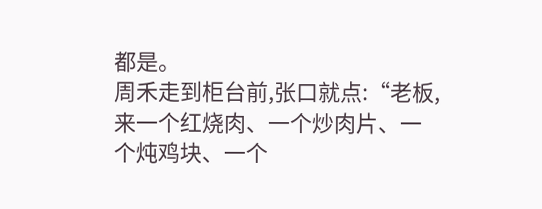都是。
周禾走到柜台前,张口就点:“老板,来一个红烧肉、一个炒肉片、一个炖鸡块、一个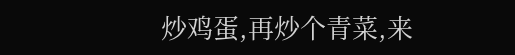炒鸡蛋,再炒个青菜,来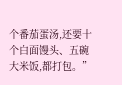个番茄蛋汤,还要十个白面馒头、五碗大米饭,都打包。”